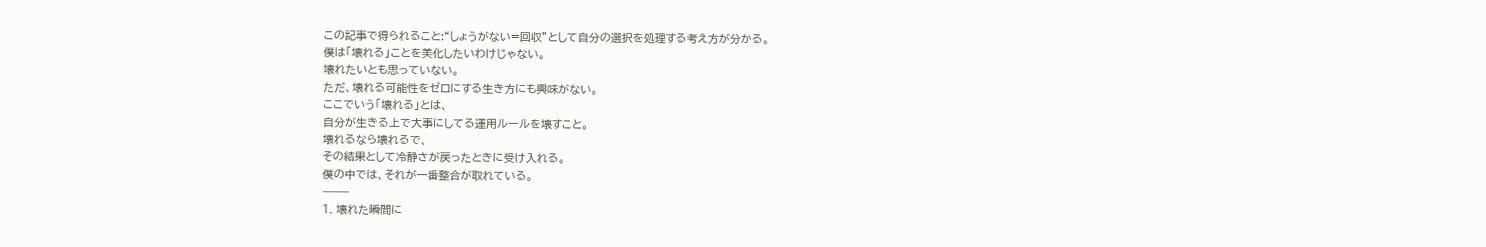この記事で得られること:“しょうがない=回収”として自分の選択を処理する考え方が分かる。
僕は「壊れる」ことを美化したいわけじゃない。
壊れたいとも思っていない。
ただ、壊れる可能性をゼロにする生き方にも興味がない。
ここでいう「壊れる」とは、
自分が生きる上で大事にしてる運用ルールを壊すこと。
壊れるなら壊れるで、
その結果として冷静さが戻ったときに受け入れる。
僕の中では、それが一番整合が取れている。
⸻
1. 壊れた瞬間に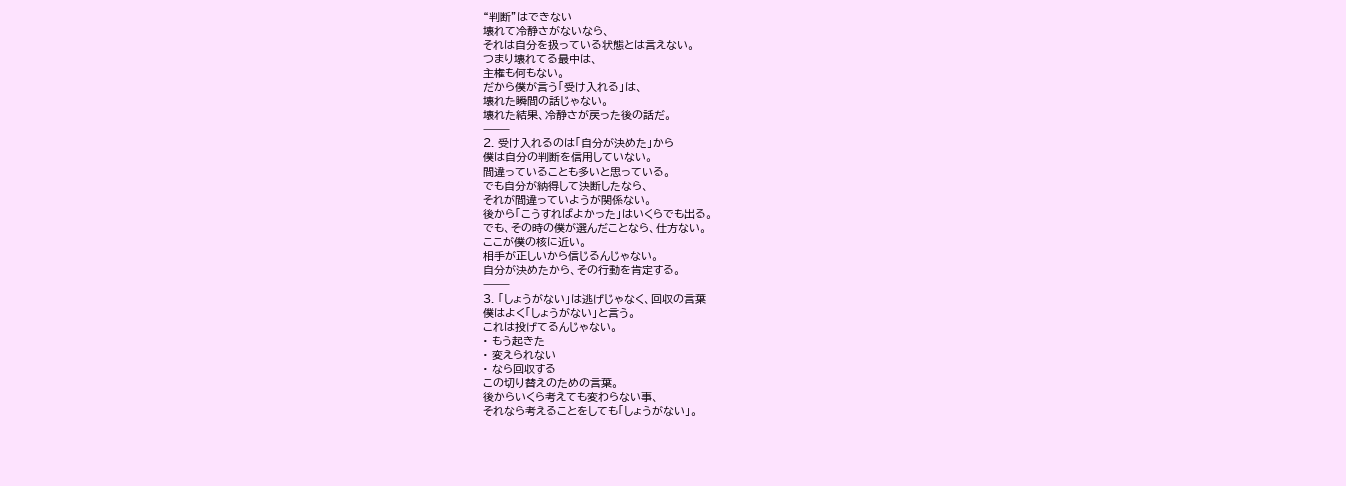“判断”はできない
壊れて冷静さがないなら、
それは自分を扱っている状態とは言えない。
つまり壊れてる最中は、
主権も何もない。
だから僕が言う「受け入れる」は、
壊れた瞬間の話じゃない。
壊れた結果、冷静さが戻った後の話だ。
⸻
2. 受け入れるのは「自分が決めた」から
僕は自分の判断を信用していない。
間違っていることも多いと思っている。
でも自分が納得して決断したなら、
それが間違っていようが関係ない。
後から「こうすればよかった」はいくらでも出る。
でも、その時の僕が選んだことなら、仕方ない。
ここが僕の核に近い。
相手が正しいから信じるんじゃない。
自分が決めたから、その行動を肯定する。
⸻
3. 「しょうがない」は逃げじゃなく、回収の言葉
僕はよく「しょうがない」と言う。
これは投げてるんじゃない。
• もう起きた
• 変えられない
• なら回収する
この切り替えのための言葉。
後からいくら考えても変わらない事、
それなら考えることをしても「しょうがない」。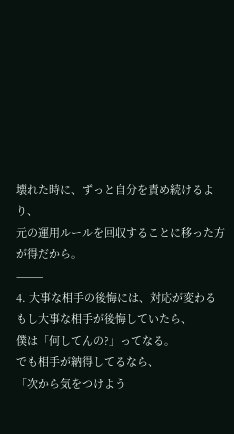壊れた時に、ずっと自分を責め続けるより、
元の運用ルールを回収することに移った方が得だから。
⸻
4. 大事な相手の後悔には、対応が変わる
もし大事な相手が後悔していたら、
僕は「何してんの?」ってなる。
でも相手が納得してるなら、
「次から気をつけよう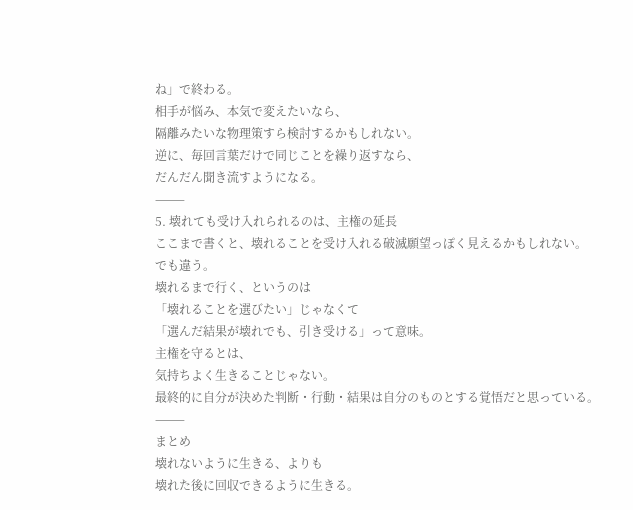ね」で終わる。
相手が悩み、本気で変えたいなら、
隔離みたいな物理策すら検討するかもしれない。
逆に、毎回言葉だけで同じことを繰り返すなら、
だんだん聞き流すようになる。
⸻
5. 壊れても受け入れられるのは、主権の延長
ここまで書くと、壊れることを受け入れる破滅願望っぽく見えるかもしれない。
でも違う。
壊れるまで行く、というのは
「壊れることを選びたい」じゃなくて
「選んだ結果が壊れでも、引き受ける」って意味。
主権を守るとは、
気持ちよく生きることじゃない。
最終的に自分が決めた判断・行動・結果は自分のものとする覚悟だと思っている。
⸻
まとめ
壊れないように生きる、よりも
壊れた後に回収できるように生きる。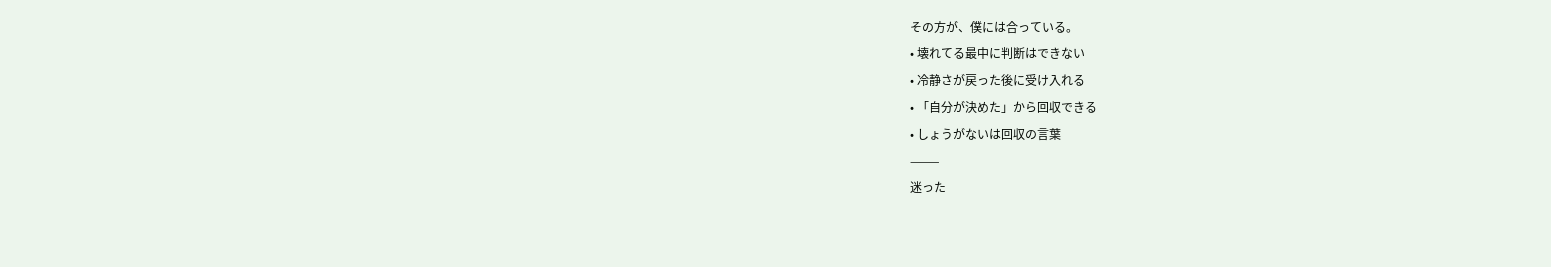その方が、僕には合っている。
• 壊れてる最中に判断はできない
• 冷静さが戻った後に受け入れる
• 「自分が決めた」から回収できる
• しょうがないは回収の言葉
⸻
迷った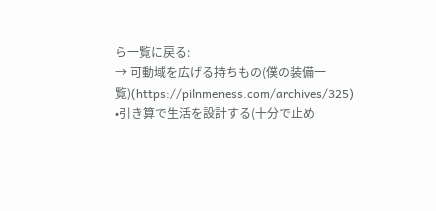ら一覧に戻る:
→ 可動域を広げる持ちもの(僕の装備一覧)(https://pilnmeness.com/archives/325)
•引き算で生活を設計する(十分で止め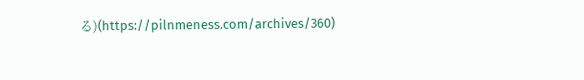る)(https://pilnmeness.com/archives/360)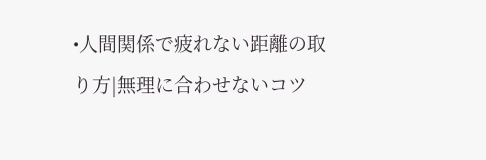•人間関係で疲れない距離の取り方|無理に合わせないコツ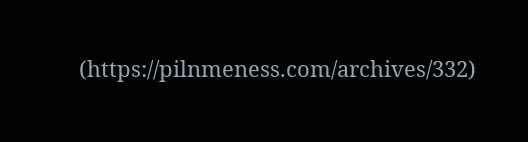(https://pilnmeness.com/archives/332)